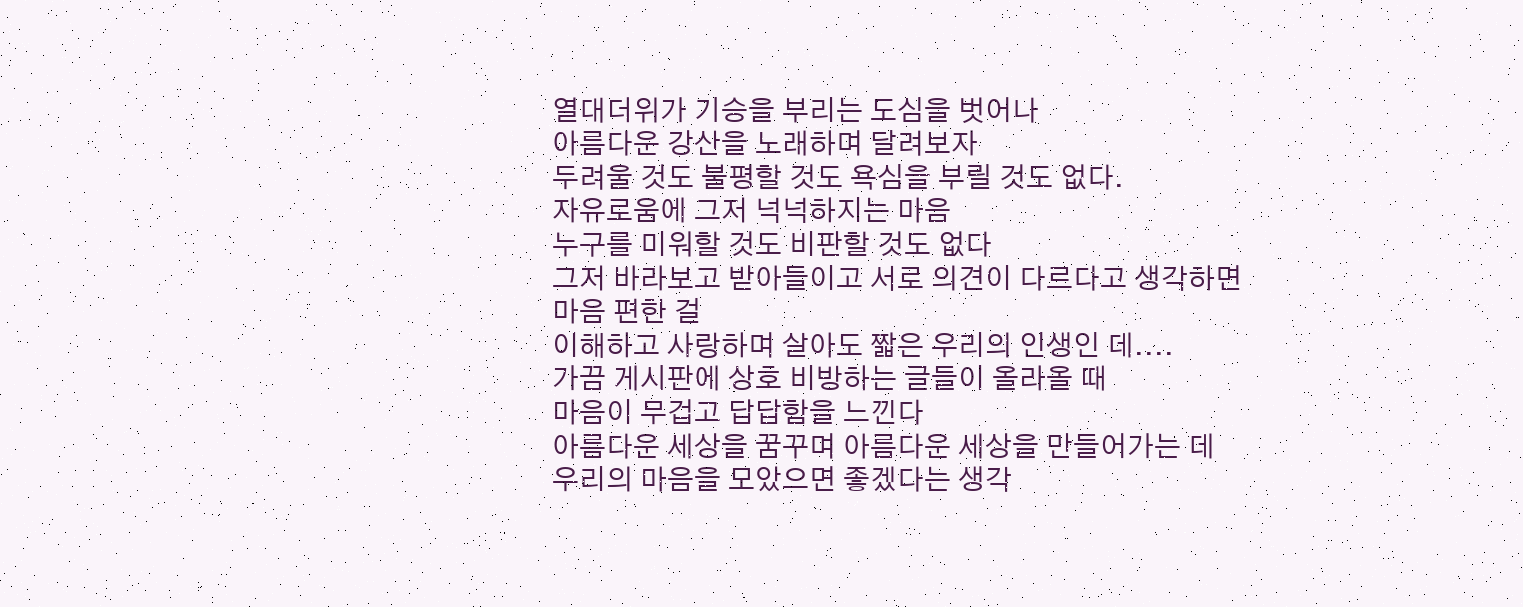열대더위가 기승을 부리는 도심을 벗어나
아름다운 강산을 노래하며 달려보자
두려울 것도 불평할 것도 욕심을 부릴 것도 없다.
자유로움에 그저 넉넉하지는 마음
누구를 미워할 것도 비판할 것도 없다
그저 바라보고 받아들이고 서로 의견이 다르다고 생각하면
마음 편한 걸
이해하고 사랑하며 살아도 짧은 우리의 인생인 데....
가끔 게시판에 상호 비방하는 글들이 올라올 때
마음이 무겁고 답답함을 느낀다
아름다운 세상을 꿈꾸며 아름다운 세상을 만들어가는 데
우리의 마음을 모았으면 좋겠다는 생각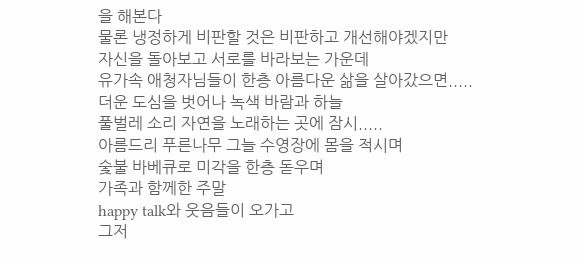을 해본다
물론 냉정하게 비판할 것은 비판하고 개선해야겠지만
자신을 돌아보고 서로를 바라보는 가운데
유가속 애청자님들이 한층 아름다운 삶을 살아갔으면.....
더운 도심을 벗어나 녹색 바람과 하늘
풀벌레 소리 자연을 노래하는 곳에 잠시.....
아름드리 푸른나무 그늘 수영장에 몸을 적시며
숯불 바베큐로 미각을 한층 돋우며
가족과 함께한 주말
happy talk와 웃음들이 오가고
그저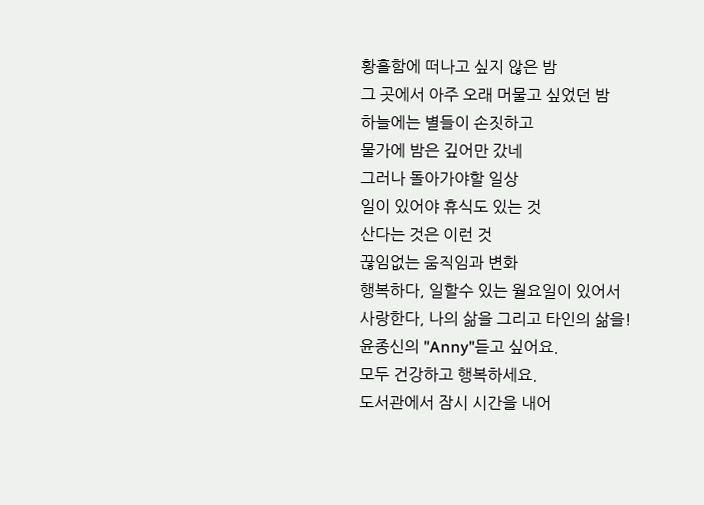황홀함에 떠나고 싶지 않은 밤
그 곳에서 아주 오래 머물고 싶었던 밤
하늘에는 별들이 손짓하고
물가에 밤은 깊어만 갔네
그러나 돌아가야할 일상
일이 있어야 휴식도 있는 것
산다는 것은 이런 것
끊임없는 움직임과 변화
행복하다, 일할수 있는 월요일이 있어서
사랑한다, 나의 삶을 그리고 타인의 삶을!
윤종신의 "Anny"듣고 싶어요.
모두 건강하고 행복하세요.
도서관에서 잠시 시간을 내어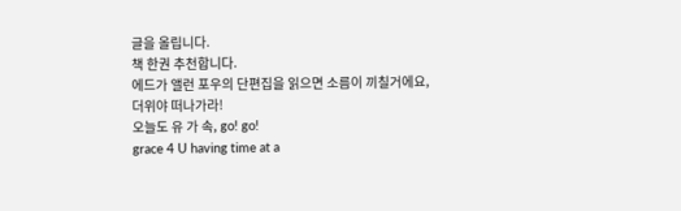글을 올립니다.
책 한권 추천합니다.
에드가 앨런 포우의 단편집을 읽으면 소름이 끼칠거에요,
더위야 떠나가라!
오늘도 유 가 속, go! go!
grace 4 U having time at a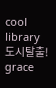cool library
도시탈출!
grace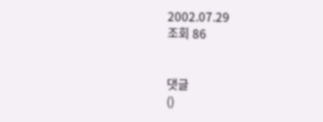2002.07.29
조회 86


댓글
()